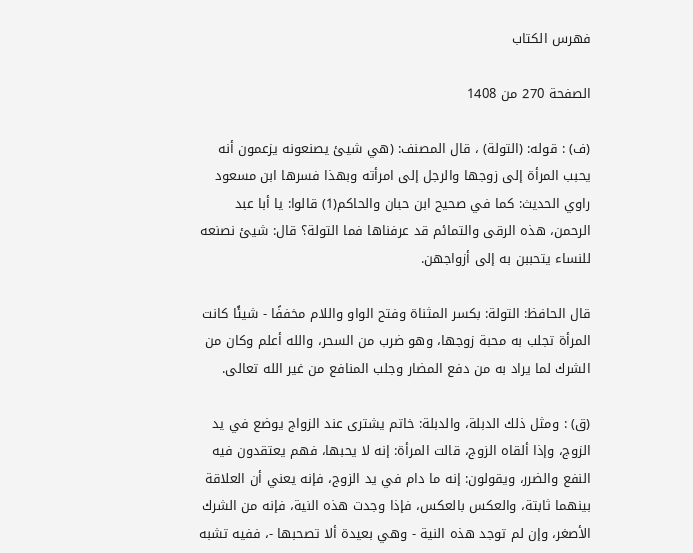فهرس الكتاب

الصفحة 270 من 1408

(ف) : قوله: (التولة) ، قال المصنف: (هي شيئ يصنعونه يزعمون أنه يحبب المرأة إلى زوجها والرجل إلى امرأته وبهذا فسرها ابن مسعود راوي الحديث: كما في صحيح ابن حبان والحاكم(1) قالوا: يا أبا عبد الرحمن، هذه الرقى والتمائم قد عرفناها فما التولة؟ قال: شيئ نصنعه للنساء يتحببن به إلى أزواجهن.

قال الحافظ: التولة: بكسر المثناة وفتح الواو واللام مخففًا - شيئًا كانت المرأة تجلب به محبة زوجها، وهو ضرب من السحر، والله أعلم وكان من الشرك لما يراد به من دفع المضار وجلب المنافع من غير الله تعالى.

(ق) : ومثل ذلك الدبلة، والدبلة: خاتم يشترى عند الزواج يوضع في يد الزوج، وإذا ألقاه الزوج، قالت المرأة: إنه لا يحبها، فهم يعتقدون فيه النفع والضرر، ويقولون: إنه ما دام في يد الزوج، فإنه يعني أن العلاقة بينهما ثابتة، والعكس بالعكس، فإذا وجدت هذه النية، فإنه من الشرك الأصغر، وإن لم توجد هذه النية - وهي بعيدة ألا تصحبها -، ففيه تشبه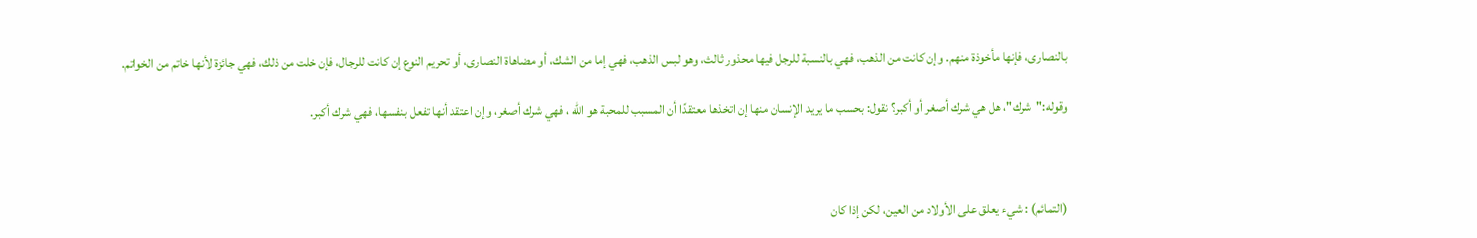بالنصارى، فإنها مأخوذة منهم. وإن كانت من الذهب، فهي بالنسبة للرجل فيها محذور ثالث، وهو لبس الذهب، فهي إما من الشك، أو مضاهاة النصارى، أو تحريم النوع إن كانت للرجال، فإن خلت من ذلك، فهي جائزة لأنها خاتم من الخواتم.

وقوله:"شرك"، هل هي شرك أصغر أو أكبر؟ نقول: بحسب ما يريد الإنسان منها إن اتخذها معتقدًا أن المسبب للمحبة هو الله ، فهي شرك أصغر، وإن اعتقد أنها تفعل بنفسها، فهي شرك أكبر.



(التمائم) : شيء يعلق على الأولاد من العين، لكن إذا كان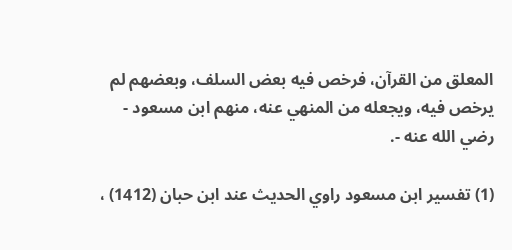المعلق من القرآن، فرخص فيه بعض السلف، وبعضهم لم يرخص فيه، ويجعله من المنهي عنه، منهم ابن مسعود - رضي الله عنه -.

(1) تفسير ابن مسعود راوي الحديث عند ابن حبان (1412) ،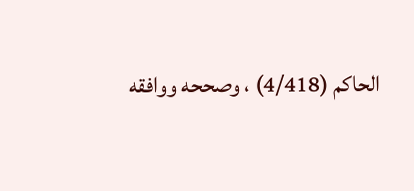الحاكم (4/418) ، وصححه ووافقه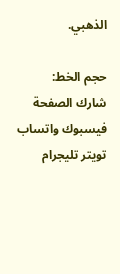الذهبي.

حجم الخط:
شارك الصفحة
فيسبوك واتساب تويتر تليجرام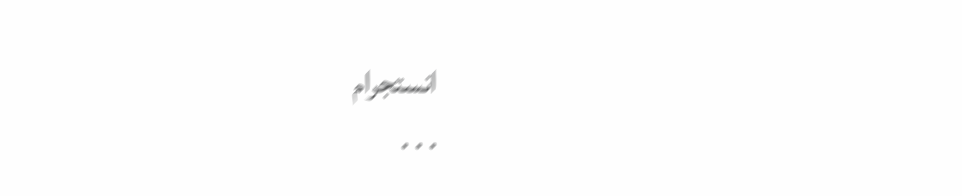انستجرام
. . .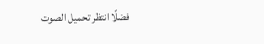فضلًا انتظر تحميل الصوت